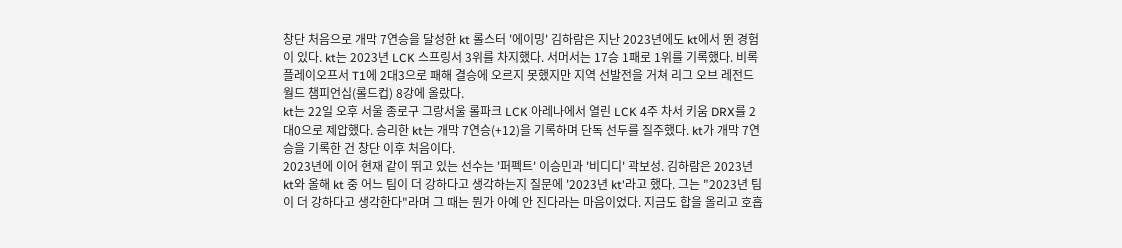창단 처음으로 개막 7연승을 달성한 kt 롤스터 '에이밍' 김하람은 지난 2023년에도 kt에서 뛴 경험이 있다. kt는 2023년 LCK 스프링서 3위를 차지했다. 서머서는 17승 1패로 1위를 기록했다. 비록 플레이오프서 T1에 2대3으로 패해 결승에 오르지 못했지만 지역 선발전을 거쳐 리그 오브 레전드 월드 챔피언십(롤드컵) 8강에 올랐다.
kt는 22일 오후 서울 종로구 그랑서울 롤파크 LCK 아레나에서 열린 LCK 4주 차서 키움 DRX를 2대0으로 제압했다. 승리한 kt는 개막 7연승(+12)을 기록하며 단독 선두를 질주했다. kt가 개막 7연승을 기록한 건 창단 이후 처음이다.
2023년에 이어 현재 같이 뛰고 있는 선수는 '퍼펙트' 이승민과 '비디디' 곽보성. 김하람은 2023년 kt와 올해 kt 중 어느 팀이 더 강하다고 생각하는지 질문에 '2023년 kt'라고 했다. 그는 "2023년 팀이 더 강하다고 생각한다"라며 그 때는 뭔가 아예 안 진다라는 마음이었다. 지금도 합을 올리고 호흡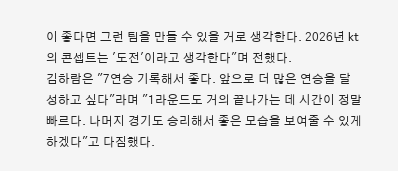이 좋다면 그런 팀을 만들 수 있을 거로 생각한다. 2026년 kt의 콘셉트는 '도전'이라고 생각한다"며 전했다.
김하람은 "7연승 기록해서 좋다. 앞으로 더 많은 연승을 달성하고 싶다"라며 "1라운드도 거의 끝나가는 데 시간이 정말 빠르다. 나머지 경기도 승리해서 좋은 모습을 보여줄 수 있게 하겠다"고 다짐했다.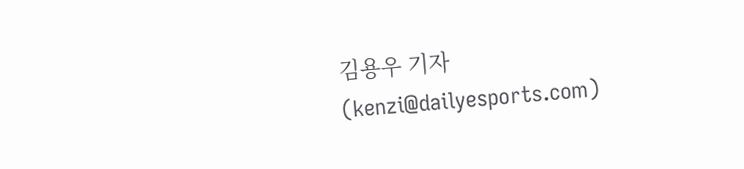김용우 기자 (kenzi@dailyesports.com)